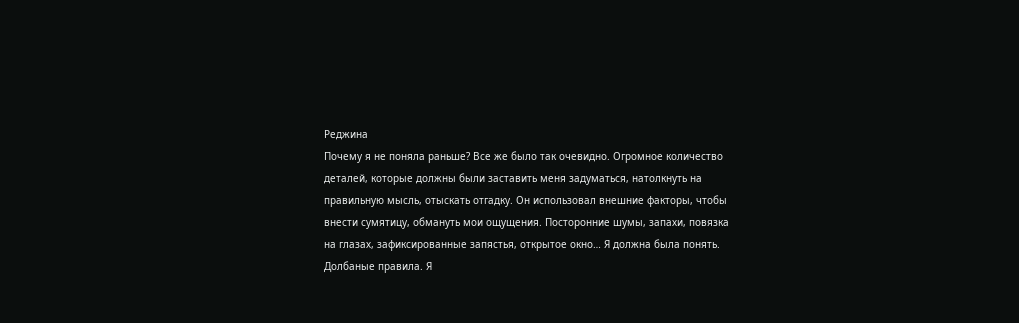Реджина
Почему я не поняла раньше? Все же было так очевидно. Огромное количество деталей, которые должны были заставить меня задуматься, натолкнуть на правильную мысль, отыскать отгадку. Он использовал внешние факторы, чтобы внести сумятицу, обмануть мои ощущения. Посторонние шумы, запахи, повязка на глазах, зафиксированные запястья, открытое окно… Я должна была понять. Долбаные правила. Я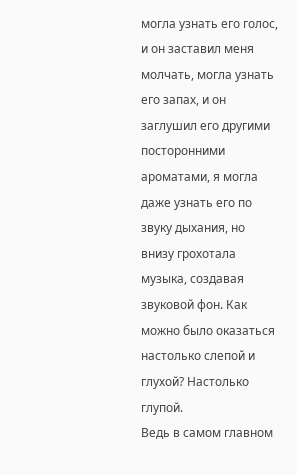могла узнать его голос, и он заставил меня молчать, могла узнать его запах, и он заглушил его другими посторонними ароматами, я могла даже узнать его по звуку дыхания, но внизу грохотала музыка, создавая звуковой фон. Как можно было оказаться настолько слепой и глухой? Настолько глупой.
Ведь в самом главном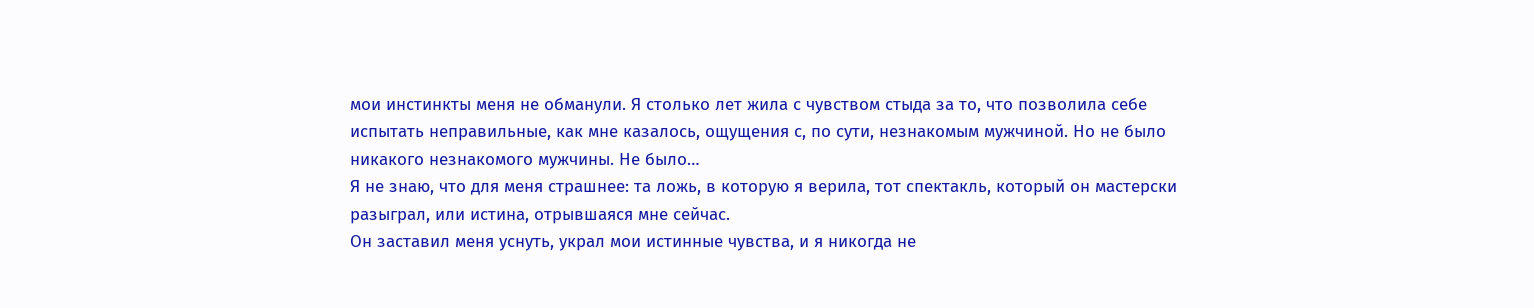мои инстинкты меня не обманули. Я столько лет жила с чувством стыда за то, что позволила себе испытать неправильные, как мне казалось, ощущения с, по сути, незнакомым мужчиной. Но не было никакого незнакомого мужчины. Не было…
Я не знаю, что для меня страшнее: та ложь, в которую я верила, тот спектакль, который он мастерски разыграл, или истина, отрывшаяся мне сейчас.
Он заставил меня уснуть, украл мои истинные чувства, и я никогда не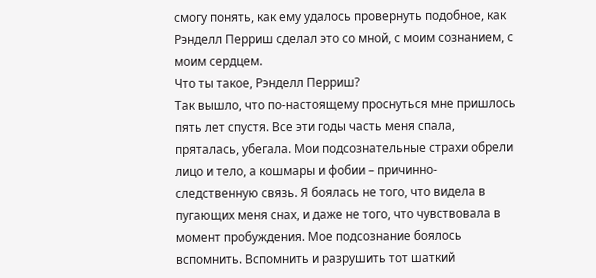смогу понять, как ему удалось провернуть подобное, как Рэнделл Перриш сделал это со мной, с моим сознанием, с моим сердцем.
Что ты такое, Рэнделл Перриш?
Так вышло, что по-настоящему проснуться мне пришлось пять лет спустя. Все эти годы часть меня спала, пряталась, убегала. Мои подсознательные страхи обрели лицо и тело, а кошмары и фобии – причинно-следственную связь. Я боялась не того, что видела в пугающих меня снах, и даже не того, что чувствовала в момент пробуждения. Мое подсознание боялось вспомнить. Вспомнить и разрушить тот шаткий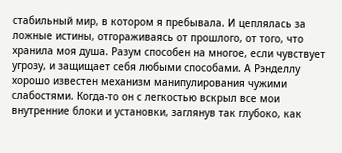стабильный мир, в котором я пребывала. И цеплялась за ложные истины, отгораживаясь от прошлого, от того, что хранила моя душа. Разум способен на многое, если чувствует угрозу, и защищает себя любыми способами. А Рэнделлу хорошо известен механизм манипулирования чужими слабостями. Когда-то он с легкостью вскрыл все мои внутренние блоки и установки, заглянув так глубоко, как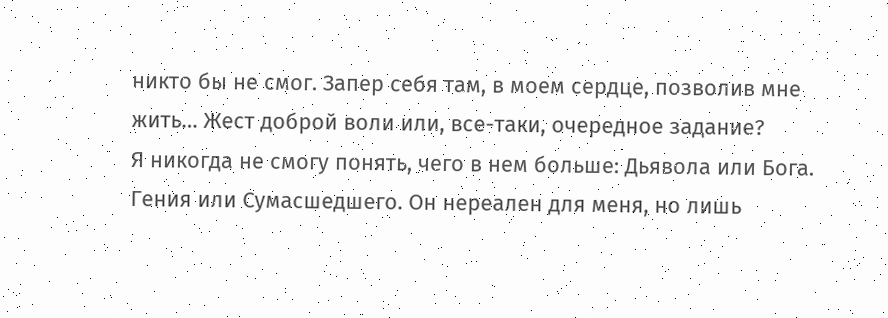никто бы не смог. Запер себя там, в моем сердце, позволив мне жить… Жест доброй воли или, все-таки, очередное задание?
Я никогда не смогу понять, чего в нем больше: Дьявола или Бога. Гения или Сумасшедшего. Он нереален для меня, но лишь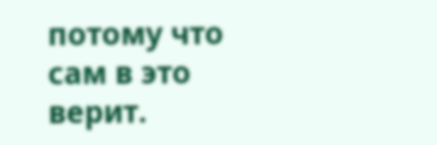потому что сам в это верит.